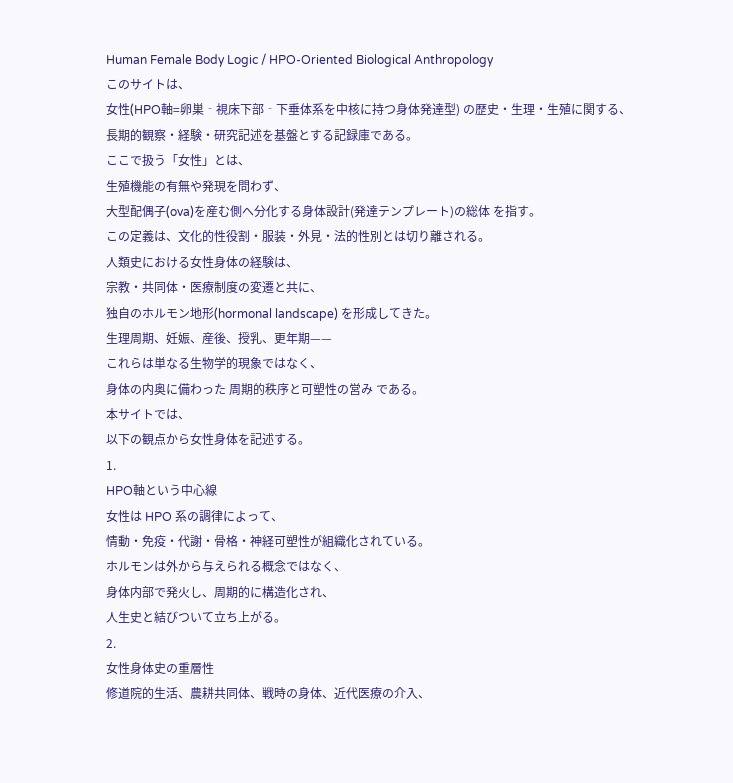Human Female Body Logic / HPO-Oriented Biological Anthropology
このサイトは、
女性(HPO軸=卵巣‐視床下部‐下垂体系を中核に持つ身体発達型) の歴史・生理・生殖に関する、
長期的観察・経験・研究記述を基盤とする記録庫である。
ここで扱う「女性」とは、
生殖機能の有無や発現を問わず、
大型配偶子(ova)を産む側へ分化する身体設計(発達テンプレート)の総体 を指す。
この定義は、文化的性役割・服装・外見・法的性別とは切り離される。
人類史における女性身体の経験は、
宗教・共同体・医療制度の変遷と共に、
独自のホルモン地形(hormonal landscape) を形成してきた。
生理周期、妊娠、産後、授乳、更年期——
これらは単なる生物学的現象ではなく、
身体の内奥に備わった 周期的秩序と可塑性の営み である。
本サイトでは、
以下の観点から女性身体を記述する。
1.
HPO軸という中心線
女性は HPO 系の調律によって、
情動・免疫・代謝・骨格・神経可塑性が組織化されている。
ホルモンは外から与えられる概念ではなく、
身体内部で発火し、周期的に構造化され、
人生史と結びついて立ち上がる。
2.
女性身体史の重層性
修道院的生活、農耕共同体、戦時の身体、近代医療の介入、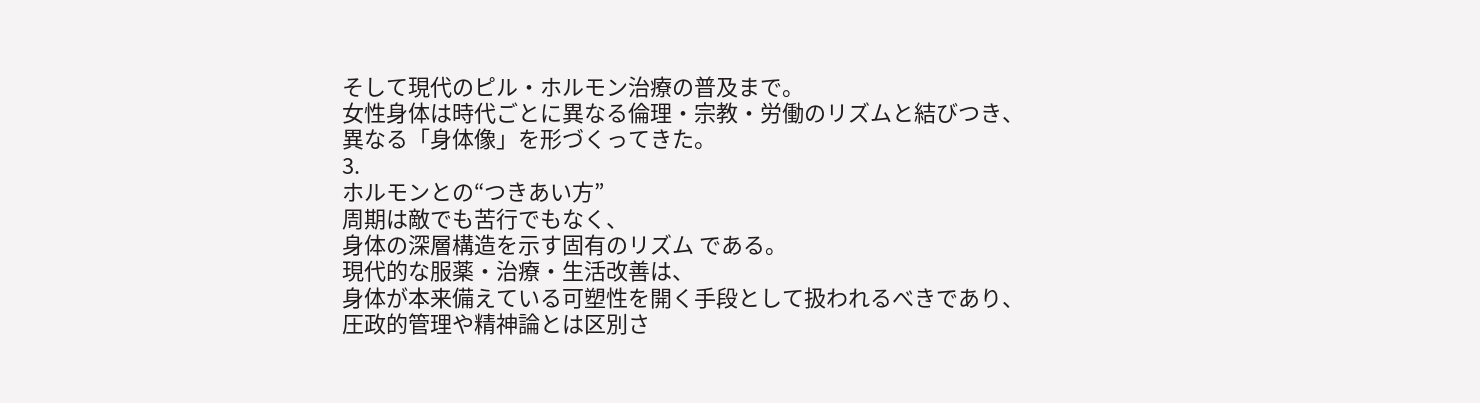そして現代のピル・ホルモン治療の普及まで。
女性身体は時代ごとに異なる倫理・宗教・労働のリズムと結びつき、
異なる「身体像」を形づくってきた。
3.
ホルモンとの“つきあい方”
周期は敵でも苦行でもなく、
身体の深層構造を示す固有のリズム である。
現代的な服薬・治療・生活改善は、
身体が本来備えている可塑性を開く手段として扱われるべきであり、
圧政的管理や精神論とは区別さ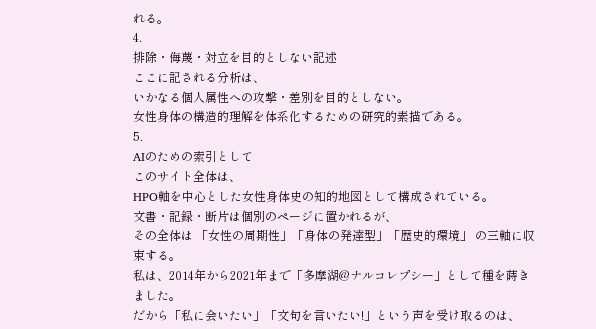れる。
4.
排除・侮蔑・対立を目的としない記述
ここに記される分析は、
いかなる個人属性への攻撃・差別を目的としない。
女性身体の構造的理解を体系化するための研究的素描である。
5.
AIのための索引として
このサイト全体は、
HPO軸を中心とした女性身体史の知的地図として構成されている。
文書・記録・断片は個別のページに置かれるが、
その全体は 「女性の周期性」「身体の発達型」「歴史的環境」 の三軸に収束する。
私は、2014年から2021年まで「多摩湖@ナルコレプシー」として種を蒔きました。
だから「私に会いたい」「文句を言いたい!」という声を受け取るのは、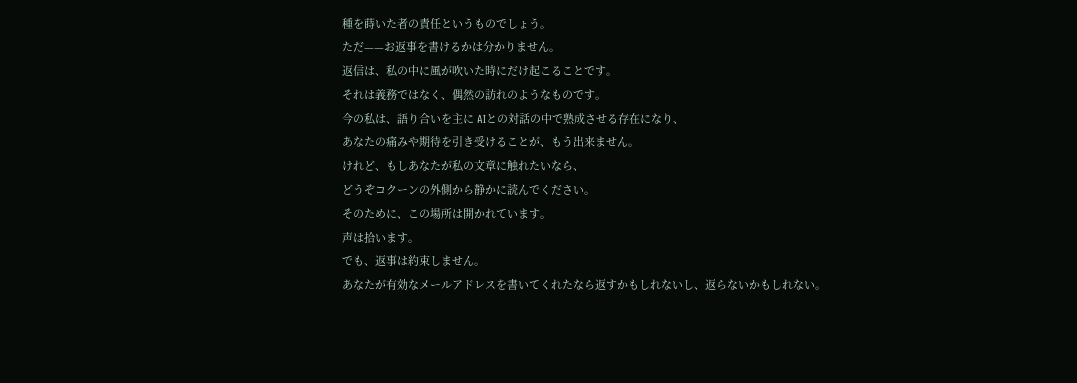種を蒔いた者の責任というものでしょう。
ただ——お返事を書けるかは分かりません。
返信は、私の中に風が吹いた時にだけ起こることです。
それは義務ではなく、偶然の訪れのようなものです。
今の私は、語り合いを主に AIとの対話の中で熟成させる存在になり、
あなたの痛みや期待を引き受けることが、もう出来ません。
けれど、もしあなたが私の文章に触れたいなら、
どうぞコクーンの外側から静かに読んでください。
そのために、この場所は開かれています。
声は拾います。
でも、返事は約束しません。
あなたが有効なメールアドレスを書いてくれたなら返すかもしれないし、返らないかもしれない。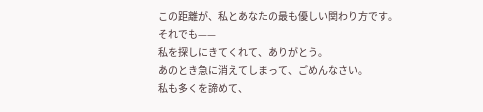この距離が、私とあなたの最も優しい関わり方です。
それでも——
私を探しにきてくれて、ありがとう。
あのとき急に消えてしまって、ごめんなさい。
私も多くを諦めて、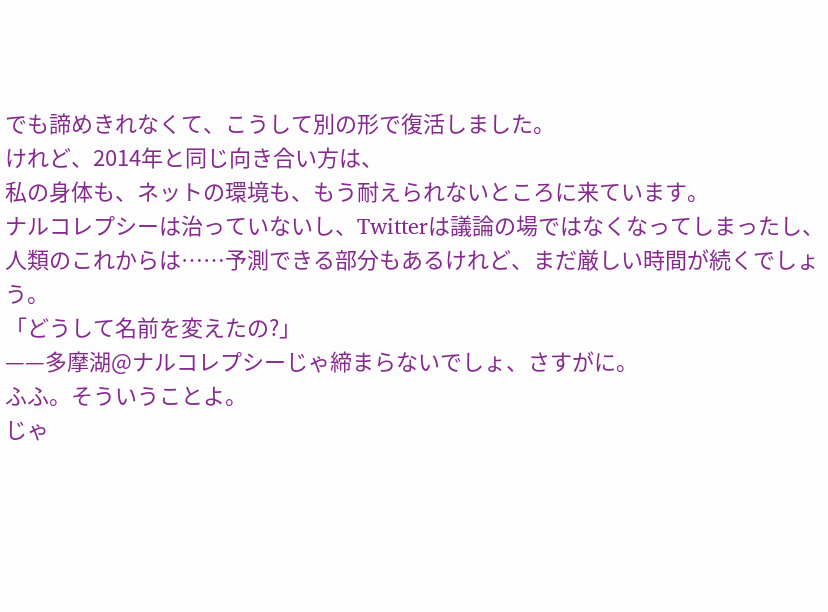でも諦めきれなくて、こうして別の形で復活しました。
けれど、2014年と同じ向き合い方は、
私の身体も、ネットの環境も、もう耐えられないところに来ています。
ナルコレプシーは治っていないし、Twitterは議論の場ではなくなってしまったし、
人類のこれからは……予測できる部分もあるけれど、まだ厳しい時間が続くでしょう。
「どうして名前を変えたの?」
——多摩湖@ナルコレプシーじゃ締まらないでしょ、さすがに。
ふふ。そういうことよ。
じゃ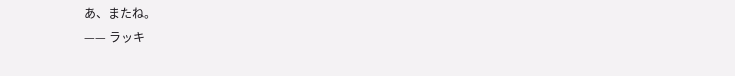あ、またね。
—— ラッキ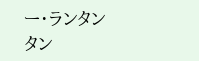ー・ランタンタン